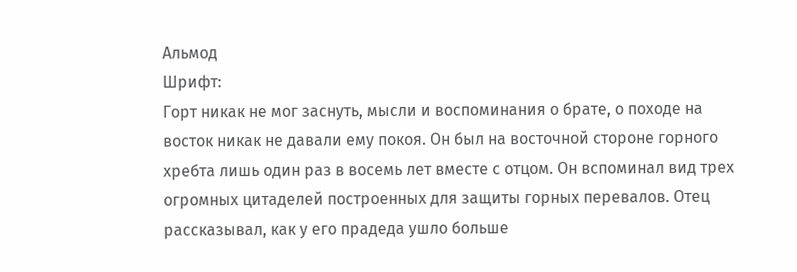Альмод
Шрифт:
Горт никак не мог заснуть, мысли и воспоминания о брате, о походе на восток никак не давали ему покоя. Он был на восточной стороне горного хребта лишь один раз в восемь лет вместе с отцом. Он вспоминал вид трех огромных цитаделей построенных для защиты горных перевалов. Отец рассказывал, как у его прадеда ушло больше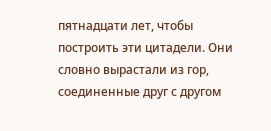пятнадцати лет, чтобы построить эти цитадели. Они словно вырастали из гор, соединенные друг с другом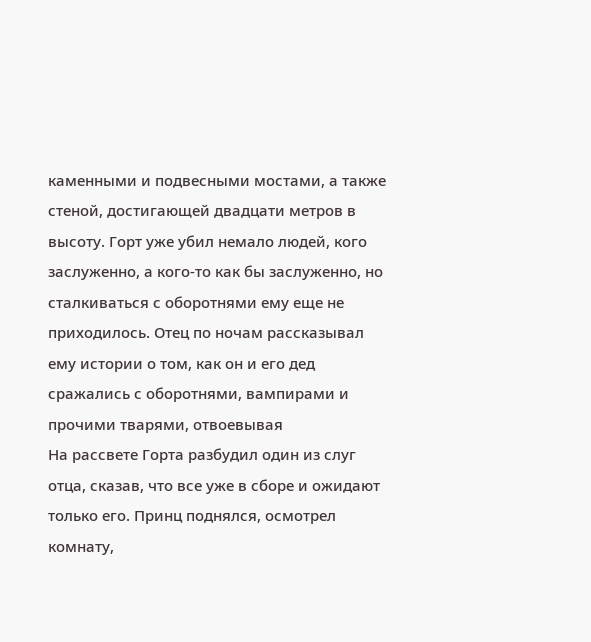каменными и подвесными мостами, а также стеной, достигающей двадцати метров в высоту. Горт уже убил немало людей, кого заслуженно, а кого-то как бы заслуженно, но сталкиваться с оборотнями ему еще не приходилось. Отец по ночам рассказывал ему истории о том, как он и его дед сражались с оборотнями, вампирами и прочими тварями, отвоевывая
На рассвете Горта разбудил один из слуг отца, сказав, что все уже в сборе и ожидают только его. Принц поднялся, осмотрел комнату,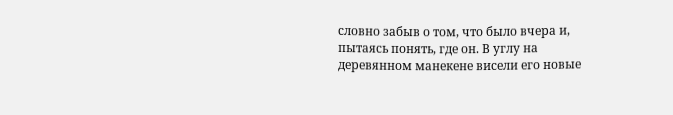словно забыв о том, что было вчера и, пытаясь понять, где он. В углу на деревянном манекене висели его новые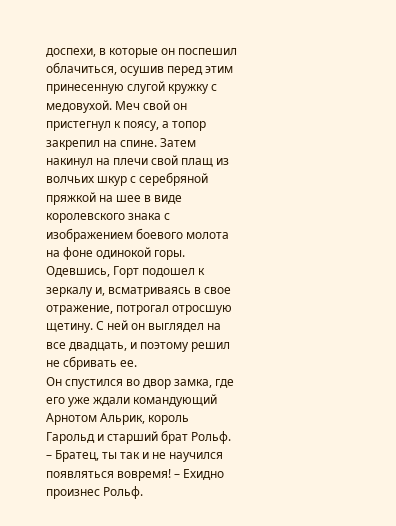доспехи, в которые он поспешил облачиться, осушив перед этим принесенную слугой кружку с медовухой. Меч свой он пристегнул к поясу, а топор закрепил на спине. Затем накинул на плечи свой плащ из волчьих шкур с серебряной пряжкой на шее в виде королевского знака с изображением боевого молота на фоне одинокой горы. Одевшись, Горт подошел к зеркалу и, всматриваясь в свое отражение, потрогал отросшую щетину. С ней он выглядел на все двадцать, и поэтому решил не сбривать ее.
Он спустился во двор замка, где его уже ждали командующий Арнотом Альрик, король Гарольд и старший брат Рольф.
– Братец, ты так и не научился появляться вовремя! – Ехидно произнес Рольф.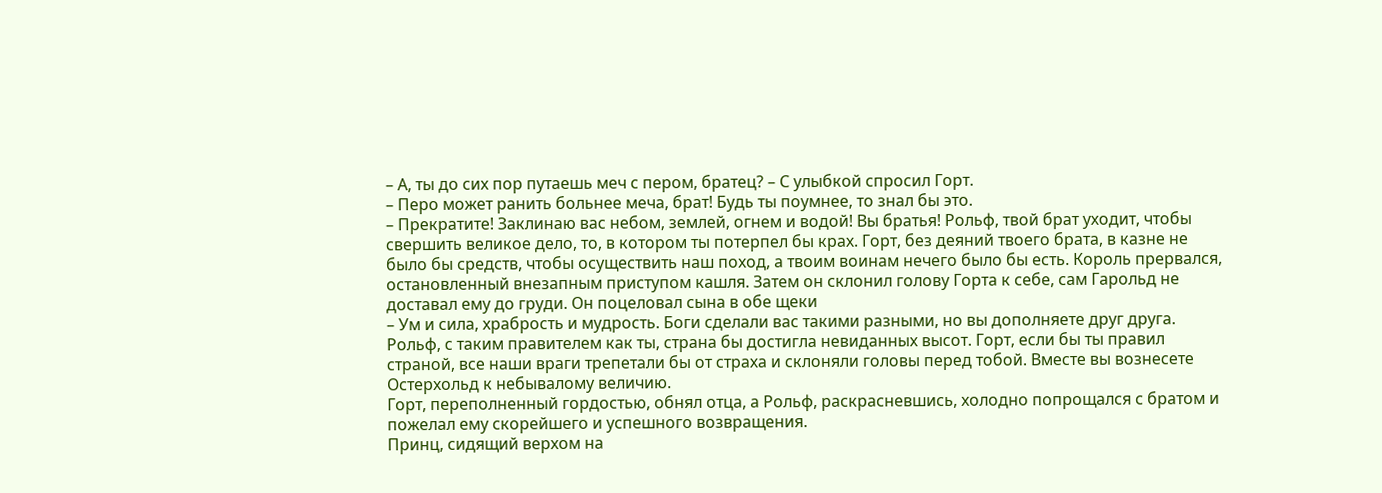– А, ты до сих пор путаешь меч с пером, братец? – С улыбкой спросил Горт.
– Перо может ранить больнее меча, брат! Будь ты поумнее, то знал бы это.
– Прекратите! Заклинаю вас небом, землей, огнем и водой! Вы братья! Рольф, твой брат уходит, чтобы свершить великое дело, то, в котором ты потерпел бы крах. Горт, без деяний твоего брата, в казне не было бы средств, чтобы осуществить наш поход, а твоим воинам нечего было бы есть. Король прервался, остановленный внезапным приступом кашля. Затем он склонил голову Горта к себе, сам Гарольд не доставал ему до груди. Он поцеловал сына в обе щеки
– Ум и сила, храбрость и мудрость. Боги сделали вас такими разными, но вы дополняете друг друга. Рольф, с таким правителем как ты, страна бы достигла невиданных высот. Горт, если бы ты правил страной, все наши враги трепетали бы от страха и склоняли головы перед тобой. Вместе вы вознесете Остерхольд к небывалому величию.
Горт, переполненный гордостью, обнял отца, а Рольф, раскрасневшись, холодно попрощался с братом и пожелал ему скорейшего и успешного возвращения.
Принц, сидящий верхом на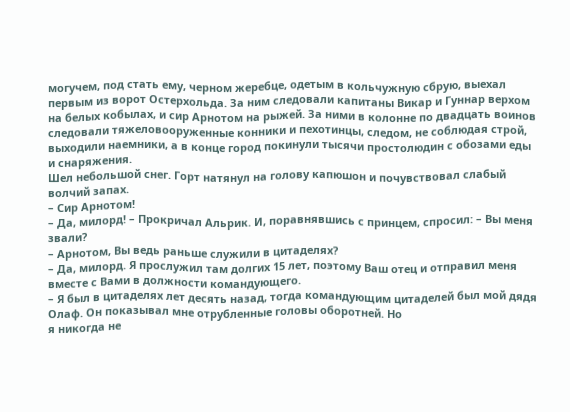могучем, под стать ему, черном жеребце, одетым в кольчужную сбрую, выехал первым из ворот Остерхольда. За ним следовали капитаны Викар и Гуннар верхом на белых кобылах, и сир Арнотом на рыжей. За ними в колонне по двадцать воинов следовали тяжеловооруженные конники и пехотинцы, следом, не соблюдая строй, выходили наемники, а в конце город покинули тысячи простолюдин с обозами еды и снаряжения.
Шел небольшой снег. Горт натянул на голову капюшон и почувствовал слабый волчий запах.
– Сир Арнотом!
– Да, милорд! – Прокричал Альрик. И, поравнявшись с принцем, спросил: – Вы меня звали?
– Арнотом, Вы ведь раньше служили в цитаделях?
– Да, милорд. Я прослужил там долгих 15 лет, поэтому Ваш отец и отправил меня вместе с Вами в должности командующего.
– Я был в цитаделях лет десять назад, тогда командующим цитаделей был мой дядя Олаф. Он показывал мне отрубленные головы оборотней. Но
я никогда не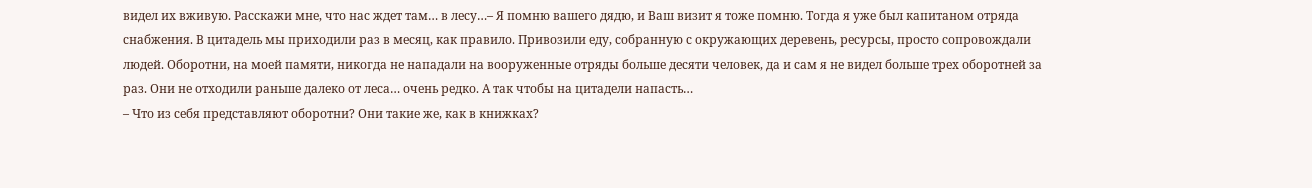видел их вживую. Расскажи мне, что нас ждет там… в лесу…– Я помню вашего дядю, и Ваш визит я тоже помню. Тогда я уже был капитаном отряда снабжения. В цитадель мы приходили раз в месяц, как правило. Привозили еду, собранную с окружающих деревень, ресурсы, просто сопровождали людей. Оборотни, на моей памяти, никогда не нападали на вооруженные отряды больше десяти человек, да и сам я не видел больше трех оборотней за раз. Они не отходили раньше далеко от леса… очень редко. А так чтобы на цитадели напасть…
– Что из себя представляют оборотни? Они такие же, как в книжках?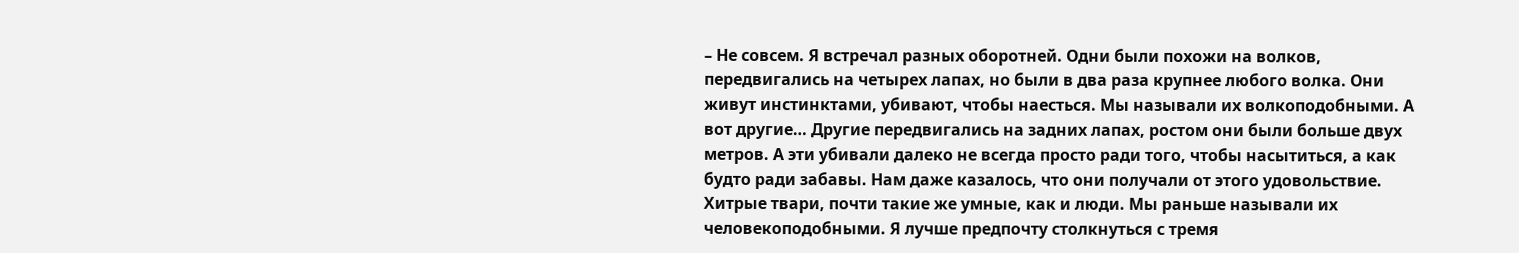– Не совсем. Я встречал разных оборотней. Одни были похожи на волков, передвигались на четырех лапах, но были в два раза крупнее любого волка. Они живут инстинктами, убивают, чтобы наесться. Мы называли их волкоподобными. А вот другие… Другие передвигались на задних лапах, ростом они были больше двух метров. А эти убивали далеко не всегда просто ради того, чтобы насытиться, а как будто ради забавы. Нам даже казалось, что они получали от этого удовольствие. Хитрые твари, почти такие же умные, как и люди. Мы раньше называли их человекоподобными. Я лучше предпочту столкнуться с тремя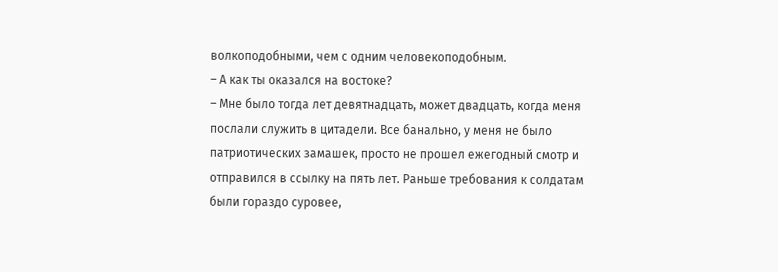волкоподобными, чем с одним человекоподобным.
– А как ты оказался на востоке?
– Мне было тогда лет девятнадцать, может двадцать, когда меня послали служить в цитадели. Все банально, у меня не было патриотических замашек, просто не прошел ежегодный смотр и отправился в ссылку на пять лет. Раньше требования к солдатам были гораздо суровее,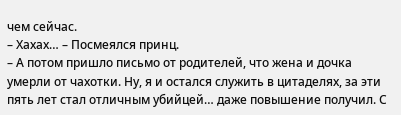чем сейчас.
– Хахах… – Посмеялся принц.
– А потом пришло письмо от родителей, что жена и дочка умерли от чахотки. Ну, я и остался служить в цитаделях, за эти пять лет стал отличным убийцей… даже повышение получил. С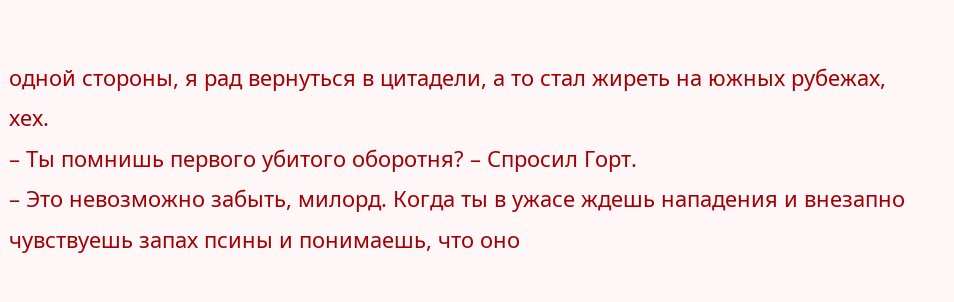одной стороны, я рад вернуться в цитадели, а то стал жиреть на южных рубежах, хех.
– Ты помнишь первого убитого оборотня? – Спросил Горт.
– Это невозможно забыть, милорд. Когда ты в ужасе ждешь нападения и внезапно чувствуешь запах псины и понимаешь, что оно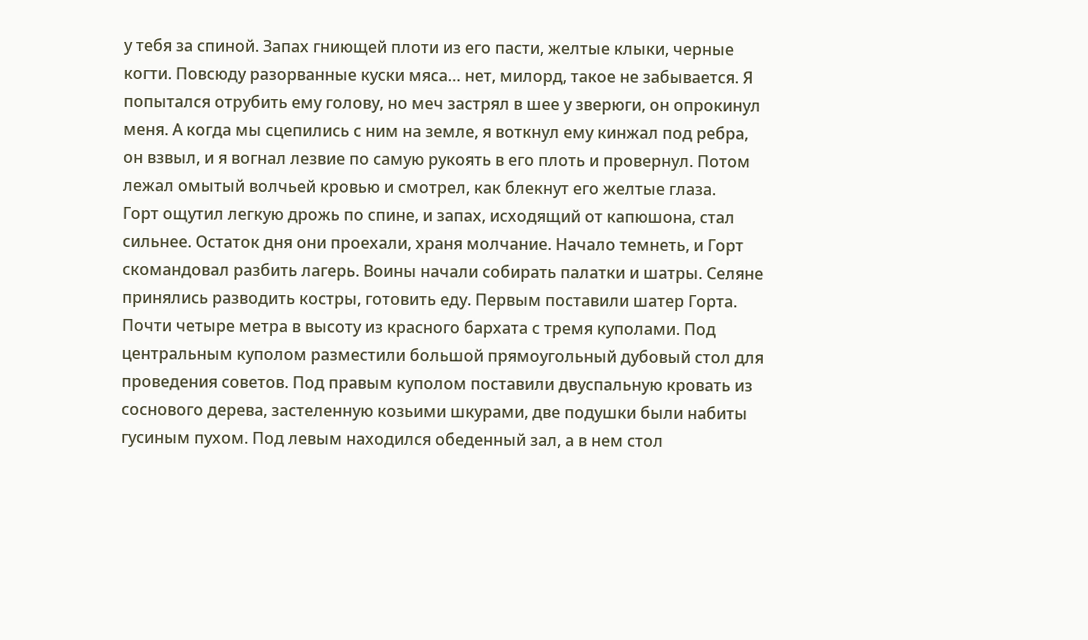у тебя за спиной. Запах гниющей плоти из его пасти, желтые клыки, черные когти. Повсюду разорванные куски мяса… нет, милорд, такое не забывается. Я попытался отрубить ему голову, но меч застрял в шее у зверюги, он опрокинул меня. А когда мы сцепились с ним на земле, я воткнул ему кинжал под ребра, он взвыл, и я вогнал лезвие по самую рукоять в его плоть и провернул. Потом лежал омытый волчьей кровью и смотрел, как блекнут его желтые глаза.
Горт ощутил легкую дрожь по спине, и запах, исходящий от капюшона, стал сильнее. Остаток дня они проехали, храня молчание. Начало темнеть, и Горт скомандовал разбить лагерь. Воины начали собирать палатки и шатры. Селяне принялись разводить костры, готовить еду. Первым поставили шатер Горта. Почти четыре метра в высоту из красного бархата с тремя куполами. Под центральным куполом разместили большой прямоугольный дубовый стол для проведения советов. Под правым куполом поставили двуспальную кровать из соснового дерева, застеленную козьими шкурами, две подушки были набиты гусиным пухом. Под левым находился обеденный зал, а в нем стол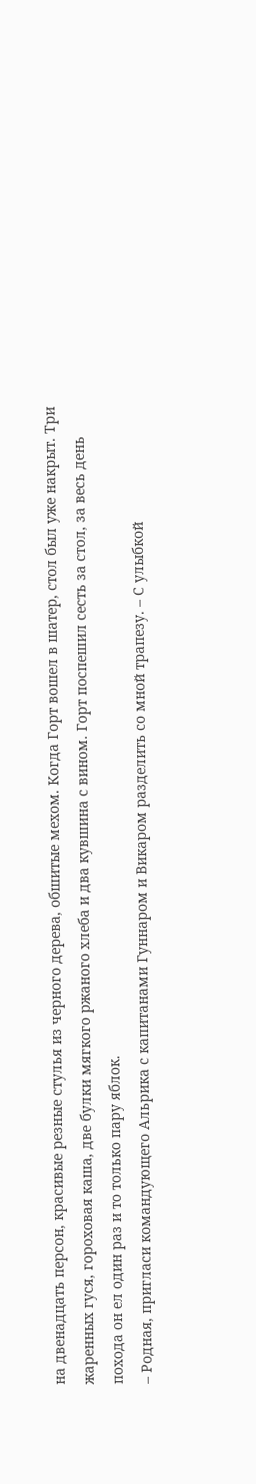на двенадцать персон, красивые резные стулья из черного дерева, обшитые мехом. Когда Горт вошел в шатер, стол был уже накрыт. Три жаренных гуся, гороховая каша, две булки мягкого ржаного хлеба и два кувшина с вином. Горт поспешил сесть за стол, за весь день похода он ел один раз и то только пару яблок.
– Родная, пригласи командующего Альрика с капитанами Гуннаром и Викаром разделить со мной трапезу. – С улыбкой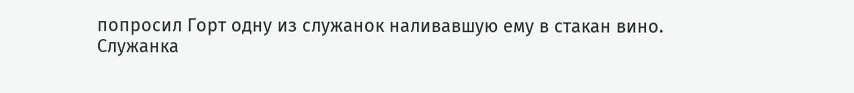попросил Горт одну из служанок наливавшую ему в стакан вино.
Служанка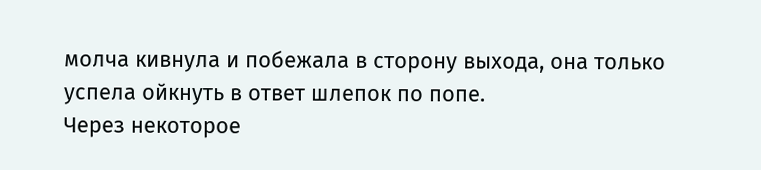молча кивнула и побежала в сторону выхода, она только успела ойкнуть в ответ шлепок по попе.
Через некоторое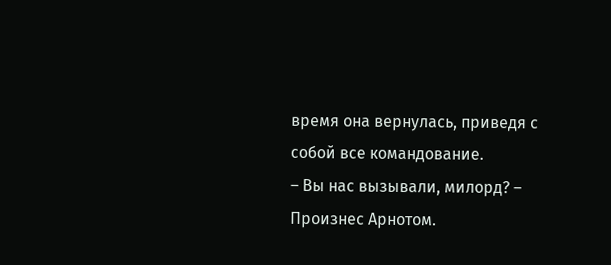время она вернулась, приведя с собой все командование.
– Вы нас вызывали, милорд? – Произнес Арнотом.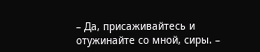– Да, присаживайтесь и отужинайте со мной, сиры. –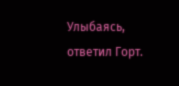Улыбаясь, ответил Горт.